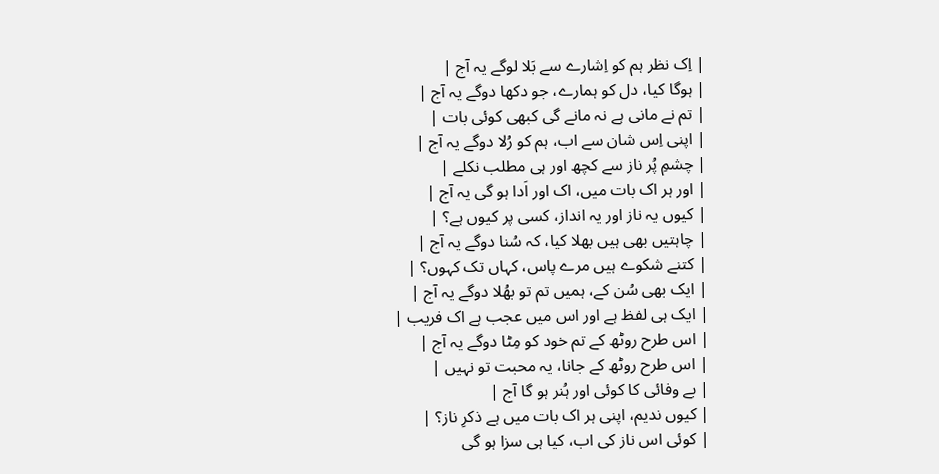| اِک نظر ہم کو اِشارے سے بَلا لوگے یہ آج |
| ہوگا کیا، دل کو ہمارے، جو دکھا دوگے یہ آج |
| تم نے مانی ہے نہ مانے گی کبھی کوئی بات |
| اپنی اِس شان سے اب، ہم کو رُلا دوگے یہ آج |
| چشمِ پُر ناز سے کچھ اور ہی مطلب نکلے |
| اور ہر اک بات میں، اک اور اَدا ہو گی یہ آج |
| کیوں یہ ناز اور یہ انداز، کسی پر کیوں ہے؟ |
| چاہتیں بھی ہیں بھلا کیا، کہ سُنا دوگے یہ آج |
| کتنے شکوے ہیں مرے پاس، کہاں تک کہوں؟ |
| ایک بھی سُن کے، ہمیں تم تو بھُلا دوگے یہ آج |
| ایک ہی لفظ ہے اور اس میں عجب ہے اک فریب |
| اس طرح روٹھ کے تم خود کو مِٹا دوگے یہ آج |
| اس طرح روٹھ کے جانا، یہ محبت تو نہیں |
| بے وفائی کا کوئی اور ہُنر ہو گا آج |
| کیوں ندیم، اپنی ہر اک بات میں ہے ذکرِ ناز؟ |
| کوئی اس ناز کی اب، کیا ہی سزا ہو گی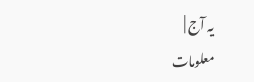یہ آج |
معلومات